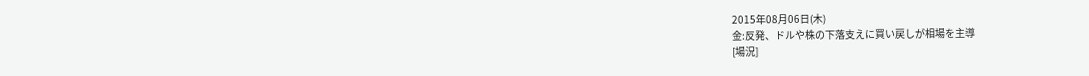2015年08月06日(木)
金:反発、ドルや株の下落支えに買い戻しが相場を主導
[場況]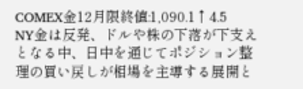COMEX金12月限終値:1,090.1↑4.5
NY金は反発、ドルや株の下落が下支えとなる中、日中を通じてポジション整理の買い戻しが相場を主導する展開と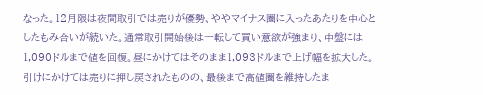なった。12月限は夜間取引では売りが優勢、ややマイナス圏に入ったあたりを中心としたもみ合いが続いた。通常取引開始後は一転して買い意欲が強まり、中盤には1,090ドルまで値を回復。昼にかけてはそのまま1,093ドルまで上げ幅を拡大した。引けにかけては売りに押し戻されたものの、最後まで高値圏を維持したま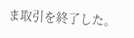ま取引を終了した。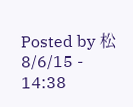Posted by 松 8/6/15 - 14:38